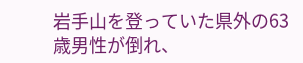岩手山を登っていた県外の63歳男性が倒れ、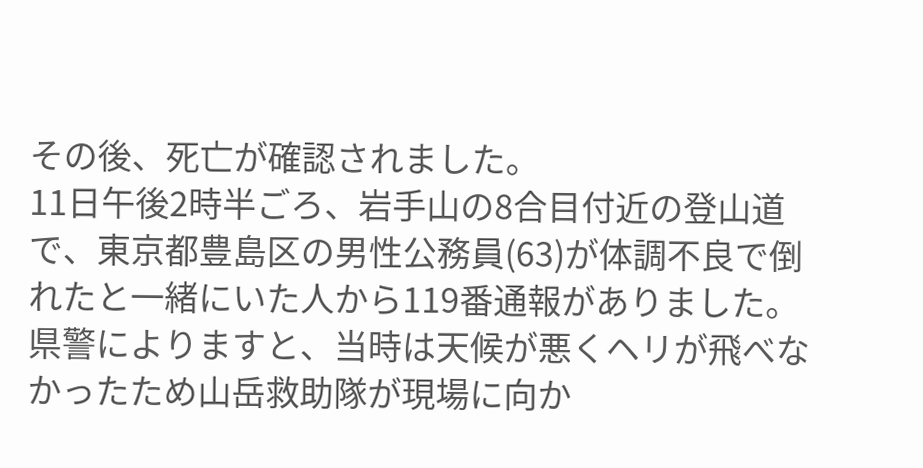その後、死亡が確認されました。
11日午後2時半ごろ、岩手山の8合目付近の登山道で、東京都豊島区の男性公務員(63)が体調不良で倒れたと一緒にいた人から119番通報がありました。
県警によりますと、当時は天候が悪くヘリが飛べなかったため山岳救助隊が現場に向か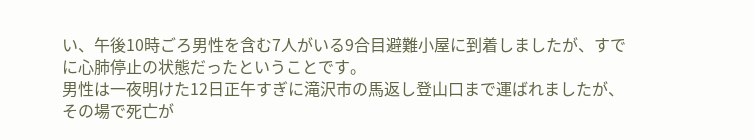い、午後10時ごろ男性を含む7人がいる9合目避難小屋に到着しましたが、すでに心肺停止の状態だったということです。
男性は一夜明けた12日正午すぎに滝沢市の馬返し登山口まで運ばれましたが、その場で死亡が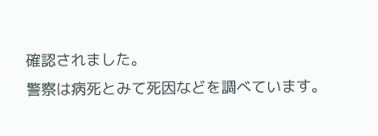確認されました。
警察は病死とみて死因などを調べています。